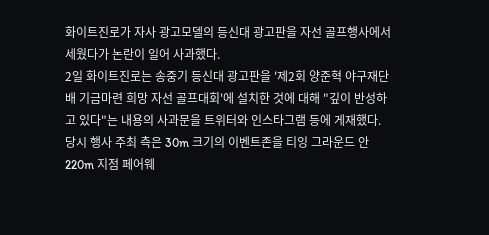화이트진로가 자사 광고모델의 등신대 광고판을 자선 골프행사에서 세웠다가 논란이 일어 사과했다.
2일 화이트진로는 송중기 등신대 광고판을 '제2회 양준혁 야구재단배 기금마련 희망 자선 골프대회'에 설치한 것에 대해 "깊이 반성하고 있다"는 내용의 사과문을 트위터와 인스타그램 등에 게재했다.
당시 행사 주최 측은 30m 크기의 이벤트존을 티잉 그라운드 안 220m 지점 페어웨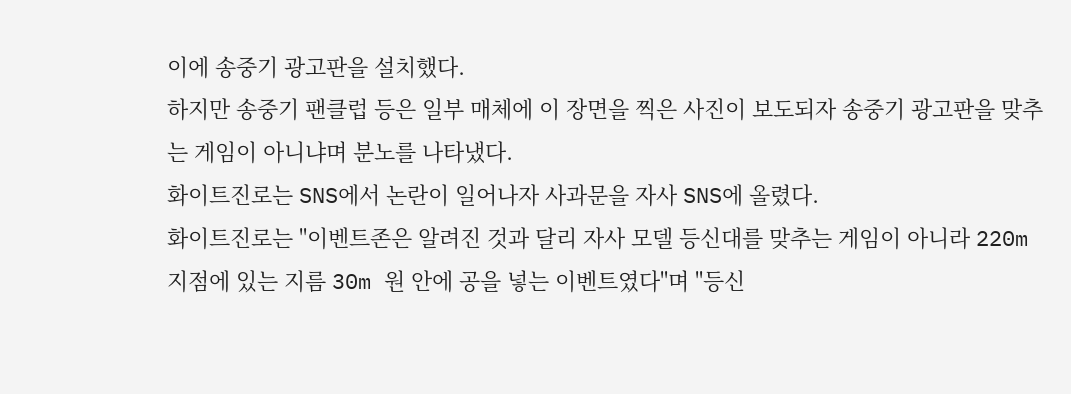이에 송중기 광고판을 설치했다.
하지만 송중기 팬클럽 등은 일부 매체에 이 장면을 찍은 사진이 보도되자 송중기 광고판을 맞추는 게임이 아니냐며 분노를 나타냈다.
화이트진로는 SNS에서 논란이 일어나자 사과문을 자사 SNS에 올렸다.
화이트진로는 "이벤트존은 알려진 것과 달리 자사 모델 등신대를 맞추는 게임이 아니라 220m 지점에 있는 지름 30m 원 안에 공을 넣는 이벤트였다"며 "등신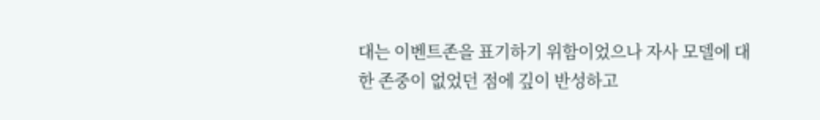대는 이벤트존을 표기하기 위함이었으나 자사 모델에 대한 존중이 없었던 점에 깊이 반성하고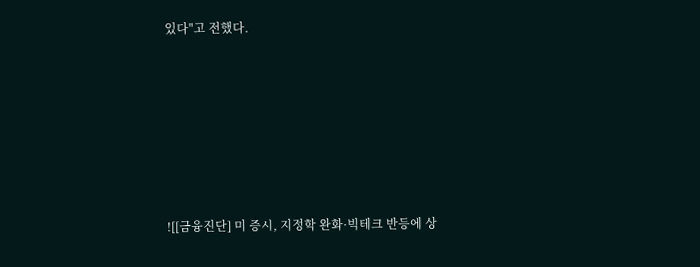있다"고 전했다.








![[금융진단] 미 증시, 지정학 완화·빅테크 반등에 상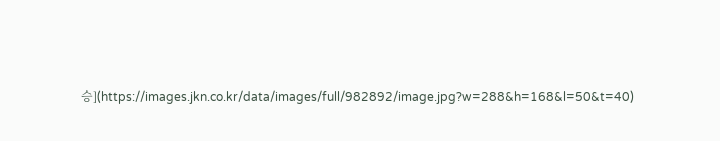승](https://images.jkn.co.kr/data/images/full/982892/image.jpg?w=288&h=168&l=50&t=40)